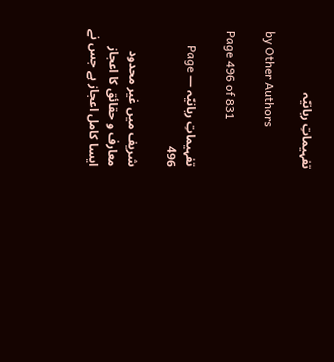تفہیماتِ ربانیّہ

by Other Authors

Page 496 of 831

تفہیماتِ ربانیّہ — Page 496

شریف میں غیر محدود معارف و حقائق کا اعجاز ایسا کامل اعجاز ہے جس نے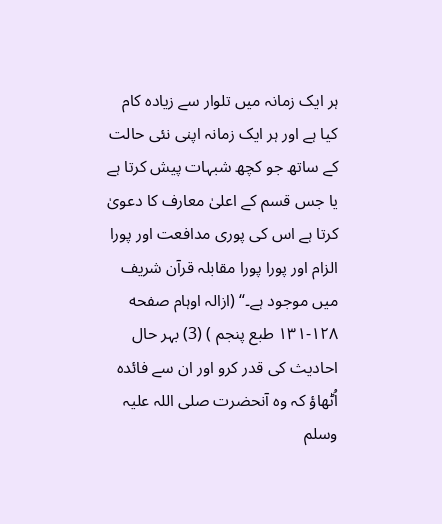ہر ایک زمانہ میں تلوار سے زیادہ کام کیا ہے اور ہر ایک زمانہ اپنی نئی حالت کے ساتھ جو کچھ شبہات پیش کرتا ہے یا جس قسم کے اعلیٰ معارف کا دعویٰ کرتا ہے اس کی پوری مدافعت اور پورا الزام اور پورا پورا مقابلہ قرآن شریف میں موجود ہے۔“ (ازالہ اوہام صفحه ۱۲۸-۱۳۱ طبع پنجم ) (3) بہر حال احادیث کی قدر کرو اور ان سے فائدہ اُٹھاؤ کہ وہ آنحضرت صلی اللہ علیہ وسلم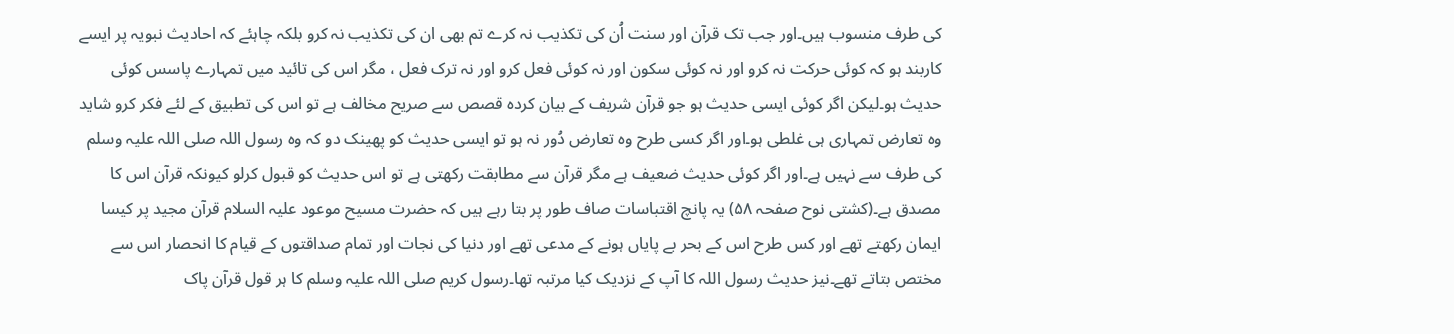کی طرف منسوب ہیں۔اور جب تک قرآن اور سنت اُن کی تکذیب نہ کرے تم بھی ان کی تکذیب نہ کرو بلکہ چاہئے کہ احادیث نبویہ پر ایسے کاربند ہو کہ کوئی حرکت نہ کرو اور نہ کوئی سکون اور نہ کوئی فعل کرو اور نہ ترک فعل ، مگر اس کی تائید میں تمہارے پاسس کوئی حدیث ہو۔لیکن اگر کوئی ایسی حدیث ہو جو قرآن شریف کے بیان کردہ قصص سے صریح مخالف ہے تو اس کی تطبیق کے لئے فکر کرو شاید وہ تعارض تمہاری ہی غلطی ہو۔اور اگر کسی طرح وہ تعارض دُور نہ ہو تو ایسی حدیث کو پھینک دو کہ وہ رسول اللہ صلی اللہ علیہ وسلم کی طرف سے نہیں ہے۔اور اگر کوئی حدیث ضعیف ہے مگر قرآن سے مطابقت رکھتی ہے تو اس حدیث کو قبول کرلو کیونکہ قرآن اس کا مصدق ہے۔(کشتی نوح صفحہ ۵۸) یہ پانچ اقتباسات صاف طور پر بتا رہے ہیں کہ حضرت مسیح موعود علیہ السلام قرآن مجید پر کیسا ایمان رکھتے تھے اور کس طرح اس کے بحر بے پایاں ہونے کے مدعی تھے اور دنیا کی نجات اور تمام صداقتوں کے قیام کا انحصار اس سے مختص بتاتے تھے۔نیز حدیث رسول اللہ کا آپ کے نزدیک کیا مرتبہ تھا۔رسول کریم صلی اللہ علیہ وسلم کا ہر قول قرآن پاک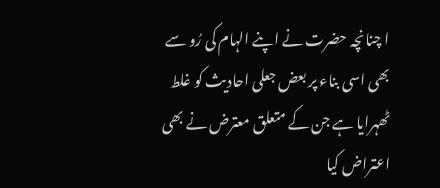ا چنانچہ حضرت نے اپنے الہام کی رُو سے بھی اسی بناء پر بعض جعلی احادیث کو غلط ٹھہرایا ہے جن کے متعلق معترض نے بھی اعتراض کیا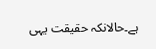ہے۔حالانکہ حقیقت یہی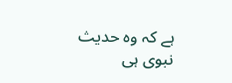ہے کہ وہ حدیث نبوی ہی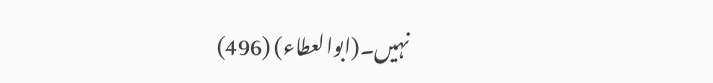نہیں۔(ابوالعطاء) (496)